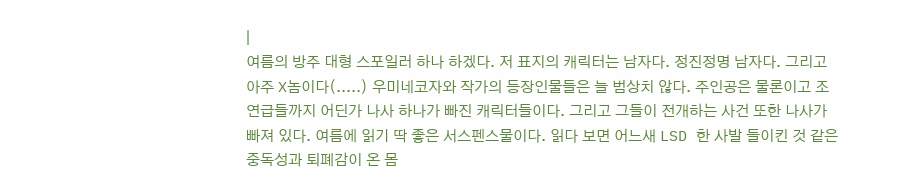|
여름의 방주 대형 스포일러 하나 하겠다. 저 표지의 캐릭터는 남자다. 정진정명 남자다. 그리고 아주 X놈이다(.....) 우미네코자와 작가의 등장인물들은 늘 범상치 않다. 주인공은 물론이고 조연급들까지 어딘가 나사 하나가 빠진 캐릭터들이다. 그리고 그들이 전개하는 사건 또한 나사가 빠져 있다. 여름에 읽기 딱 좋은 서스펜스물이다. 읽다 보면 어느새 LSD 한 사발 들이킨 것 같은 중독성과 퇴폐감이 온 몸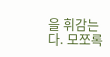을 휘감는다. 모쪼록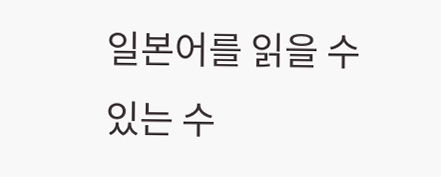일본어를 읽을 수 있는 수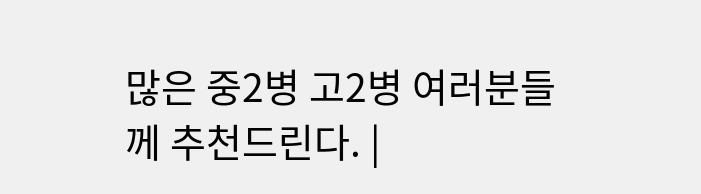많은 중2병 고2병 여러분들께 추천드린다. |